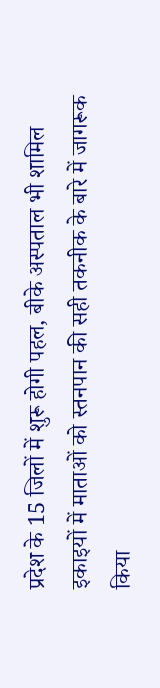प्रदेश के 15 जिलों में शुरू होगी पहल, बीके अस्पताल भी शामिल
इकाइयों में माताओं को स्तनपान की सही तकनीक के बारे में जागरूक किया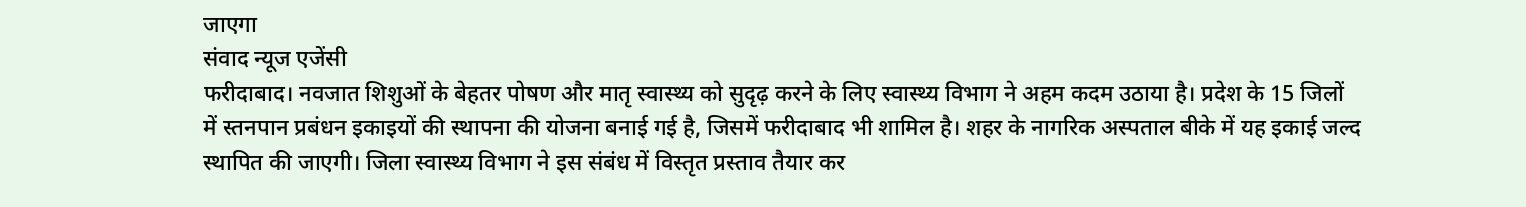जाएगा
संवाद न्यूज एजेंसी
फरीदाबाद। नवजात शिशुओं के बेहतर पोषण और मातृ स्वास्थ्य को सुदृढ़ करने के लिए स्वास्थ्य विभाग ने अहम कदम उठाया है। प्रदेश के 15 जिलों में स्तनपान प्रबंधन इकाइयों की स्थापना की योजना बनाई गई है, जिसमें फरीदाबाद भी शामिल है। शहर के नागरिक अस्पताल बीके में यह इकाई जल्द स्थापित की जाएगी। जिला स्वास्थ्य विभाग ने इस संबंध में विस्तृत प्रस्ताव तैयार कर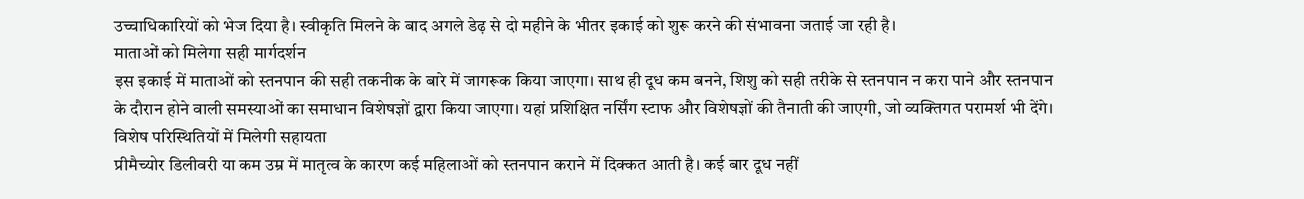उच्चाधिकारियों को भेज दिया है। स्वीकृति मिलने के बाद अगले डेढ़ से दो महीने के भीतर इकाई को शुरू करने की संभावना जताई जा रही है।
माताओं को मिलेगा सही मार्गदर्शन
इस इकाई में माताओं को स्तनपान की सही तकनीक के बारे में जागरूक किया जाएगा। साथ ही दूध कम बनने, शिशु को सही तरीके से स्तनपान न करा पाने और स्तनपान के दौरान होने वाली समस्याओं का समाधान विशेषज्ञों द्वारा किया जाएगा। यहां प्रशिक्षित नर्सिंग स्टाफ और विशेषज्ञों की तैनाती की जाएगी, जो व्यक्तिगत परामर्श भी देंगे।
विशेष परिस्थितियों में मिलेगी सहायता
प्रीमैच्योर डिलीवरी या कम उम्र में मातृत्व के कारण कई महिलाओं को स्तनपान कराने में दिक्कत आती है। कई बार दूध नहीं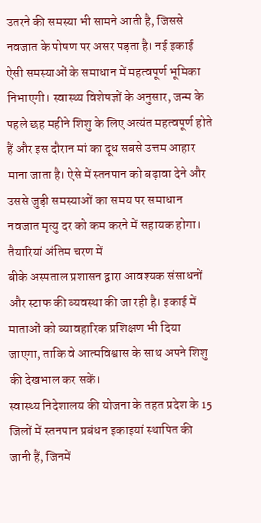उतरने की समस्या भी सामने आती है, जिससे नवजात के पोषण पर असर पड़ता है। नई इकाई ऐसी समस्याओं के समाधान में महत्वपूर्ण भूमिका निभाएगी। स्वास्थ्य विशेषज्ञों के अनुसार, जन्म के पहले छह महीने शिशु के लिए अत्यंत महत्वपूर्ण होते हैं और इस दौरान मां का दूध सबसे उत्तम आहार माना जाता है। ऐसे में स्तनपान को बढ़ावा देने और उससे जुड़ी समस्याओं का समय पर समाधान नवजात मृत्यु दर को कम करने में सहायक होगा।
तैयारियां अंतिम चरण में
बीके अस्पताल प्रशासन द्वारा आवश्यक संसाधनों और स्टाफ की व्यवस्था की जा रही है। इकाई में माताओं को व्यावहारिक प्रशिक्षण भी दिया जाएगा, ताकि वे आत्मविश्वास के साथ अपने शिशु की देखभाल कर सकें।
स्वास्थ्य निदेशालय की योजना के तहत प्रदेश के 15 जिलों में स्तनपान प्रबंधन इकाइयां स्थापित की जानी हैं, जिनमें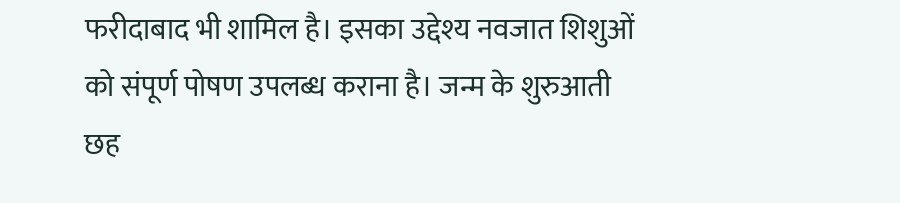फरीदाबाद भी शामिल है। इसका उद्देश्य नवजात शिशुओं को संपूर्ण पोषण उपलब्ध कराना है। जन्म के शुरुआती छह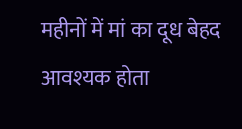महीनों में मां का दूध बेहद आवश्यक होता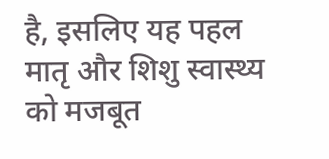है, इसलिए यह पहल मातृ और शिशु स्वास्थ्य को मजबूत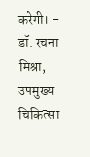करेगी। - डॉ. रचना मिश्रा, उपमुख्य चिकित्सा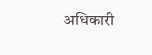अधिकारी